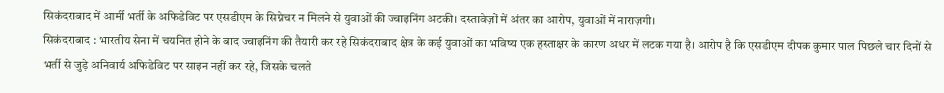सिकंदराबाद में आर्मी भर्ती के अफिडेविट पर एसडीएम के सिग्नेचर न मिलने से युवाओं की ज्वाइनिंग अटकी। दस्तावेज़ों में अंतर का आरोप, युवाओं में नाराज़गी।
सिकंदराबाद : भारतीय सेना में चयनित होने के बाद ज्वाइनिंग की तैयारी कर रहे सिकंदराबाद क्षेत्र के कई युवाओं का भविष्य एक हस्ताक्षर के कारण अधर में लटक गया है। आरोप है कि एसडीएम दीपक कुमार पाल पिछले चार दिनों से भर्ती से जुड़े अनिवार्य अफिडेविट पर साइन नहीं कर रहे, जिसके चलते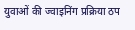युवाओं की ज्वाइनिंग प्रक्रिया ठप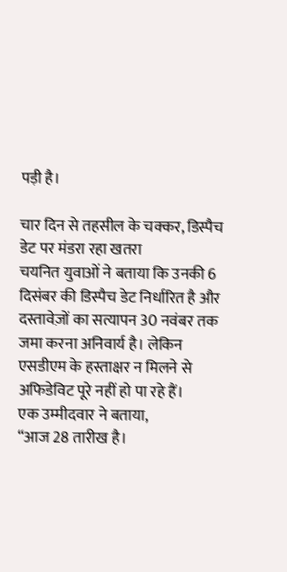पड़ी है।

चार दिन से तहसील के चक्कर, डिस्पैच डेट पर मंडरा रहा खतरा
चयनित युवाओं ने बताया कि उनकी 6 दिसंबर की डिस्पैच डेट निर्धारित है और दस्तावेज़ों का सत्यापन 30 नवंबर तक जमा करना अनिवार्य है। लेकिन एसडीएम के हस्ताक्षर न मिलने से अफिडेविट पूरे नहीं हो पा रहे हैं।
एक उम्मीदवार ने बताया,
“आज 28 तारीख है।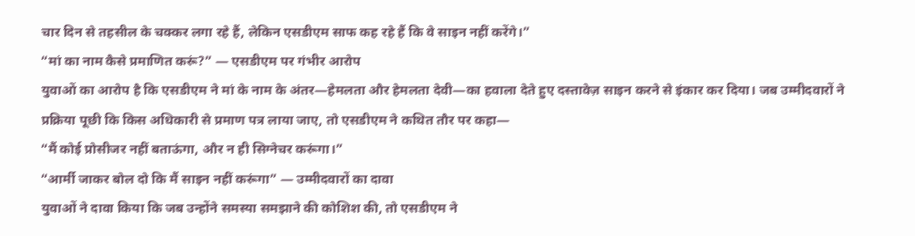चार दिन से तहसील के चक्कर लगा रहे हैं, लेकिन एसडीएम साफ कह रहे हैं कि वे साइन नहीं करेंगे।”
“मां का नाम कैसे प्रमाणित करूं?” — एसडीएम पर गंभीर आरोप
युवाओं का आरोप है कि एसडीएम ने मां के नाम के अंतर—हेमलता और हेमलता देवी—का हवाला देते हुए दस्तावेज़ साइन करने से इंकार कर दिया। जब उम्मीदवारों ने प्रक्रिया पूछी कि किस अधिकारी से प्रमाण पत्र लाया जाए, तो एसडीएम ने कथित तौर पर कहा—
“मैं कोई प्रोसीजर नहीं बताऊंगा, और न ही सिग्नेचर करूंगा।”
“आर्मी जाकर बोल दो कि मैं साइन नहीं करूंगा” — उम्मीदवारों का दावा
युवाओं ने दावा किया कि जब उन्होंने समस्या समझाने की कोशिश की, तो एसडीएम ने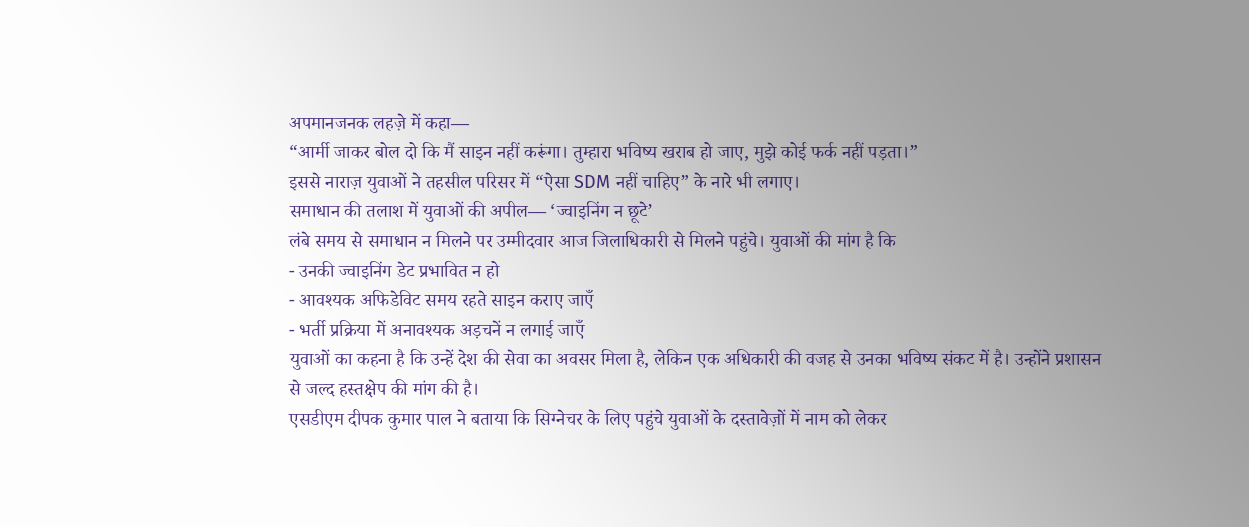अपमानजनक लहज़े में कहा—
“आर्मी जाकर बोल दो कि मैं साइन नहीं करूंगा। तुम्हारा भविष्य खराब हो जाए, मुझे कोई फर्क नहीं पड़ता।”
इससे नाराज़ युवाओं ने तहसील परिसर में “ऐसा SDM नहीं चाहिए” के नारे भी लगाए।
समाधान की तलाश में युवाओं की अपील— ‘ज्वाइनिंग न छूटे’
लंबे समय से समाधान न मिलने पर उम्मीदवार आज जिलाधिकारी से मिलने पहुंचे। युवाओं की मांग है कि
- उनकी ज्वाइनिंग डेट प्रभावित न हो
- आवश्यक अफिडेविट समय रहते साइन कराए जाएँ
- भर्ती प्रक्रिया में अनावश्यक अड़चनें न लगाई जाएँ
युवाओं का कहना है कि उन्हें देश की सेवा का अवसर मिला है, लेकिन एक अधिकारी की वजह से उनका भविष्य संकट में है। उन्होंने प्रशासन से जल्द हस्तक्षेप की मांग की है।
एसडीएम दीपक कुमार पाल ने बताया कि सिग्नेचर के लिए पहुंचे युवाओं के दस्तावेज़ों में नाम को लेकर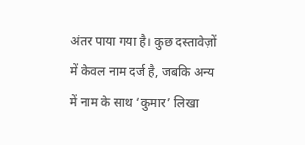अंतर पाया गया है। कुछ दस्तावेज़ों में केवल नाम दर्ज है, जबकि अन्य में नाम के साथ ‘कुमार’ लिखा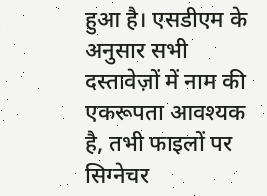हुआ है। एसडीएम के अनुसार सभी दस्तावेज़ों में नाम की एकरूपता आवश्यक है, तभी फाइलों पर सिग्नेचर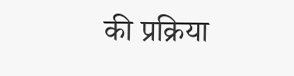की प्रक्रिया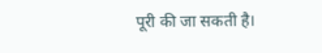पूरी की जा सकती है।